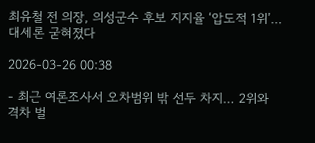최유철 전 의장, 의성군수 후보 지지율 ‘압도적 1위’…대세론 굳혀졌다

2026-03-26 00:38

- 최근 여론조사서 오차범위 밖 선두 차지… 2위와 격차 벌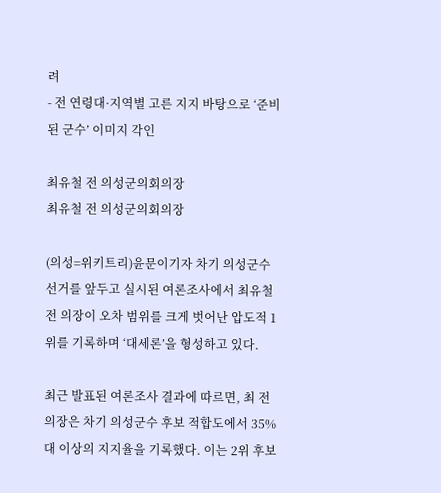려
- 전 연령대·지역별 고른 지지 바탕으로 ‘준비된 군수’ 이미지 각인

최유철 전 의성군의회의장
최유철 전 의성군의회의장

(의성=위키트리)윤문이기자 차기 의성군수 선거를 앞두고 실시된 여론조사에서 최유철 전 의장이 오차 범위를 크게 벗어난 압도적 1위를 기록하며 ‘대세론’을 형성하고 있다.

최근 발표된 여론조사 결과에 따르면, 최 전 의장은 차기 의성군수 후보 적합도에서 35%대 이상의 지지율을 기록했다. 이는 2위 후보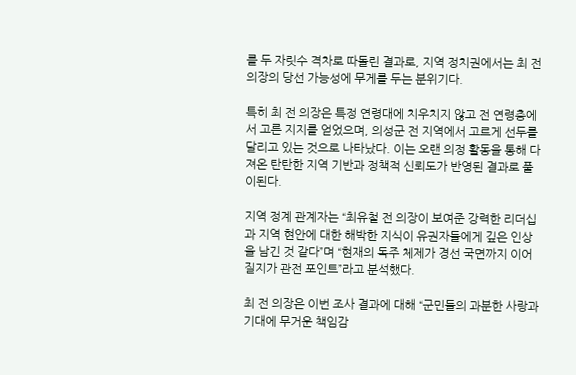를 두 자릿수 격차로 따돌린 결과로, 지역 정치권에서는 최 전 의장의 당선 가능성에 무게를 두는 분위기다.

특히 최 전 의장은 특정 연령대에 치우치지 않고 전 연령층에서 고른 지지를 얻었으며, 의성군 전 지역에서 고르게 선두를 달리고 있는 것으로 나타났다. 이는 오랜 의정 활동을 통해 다져온 탄탄한 지역 기반과 정책적 신뢰도가 반영된 결과로 풀이된다.

지역 정계 관계자는 “최유철 전 의장이 보여준 강력한 리더십과 지역 현안에 대한 해박한 지식이 유권자들에게 깊은 인상을 남긴 것 같다”며 “현재의 독주 체제가 경선 국면까지 이어질지가 관전 포인트”라고 분석했다.

최 전 의장은 이번 조사 결과에 대해 “군민들의 과분한 사랑과 기대에 무거운 책임감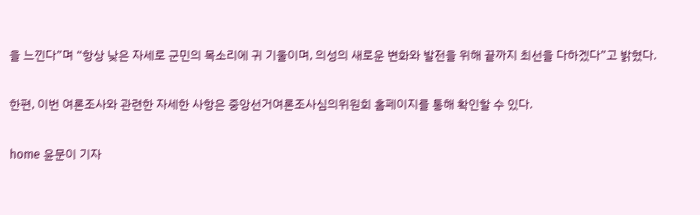을 느낀다”며 “항상 낮은 자세로 군민의 목소리에 귀 기울이며, 의성의 새로운 변화와 발전을 위해 끝까지 최선을 다하겠다”고 밝혔다.

한편, 이번 여론조사와 관련한 자세한 사항은 중앙선거여론조사심의위원회 홈페이지를 통해 확인할 수 있다.

home 윤문이 기자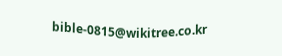bible-0815@wikitree.co.kr